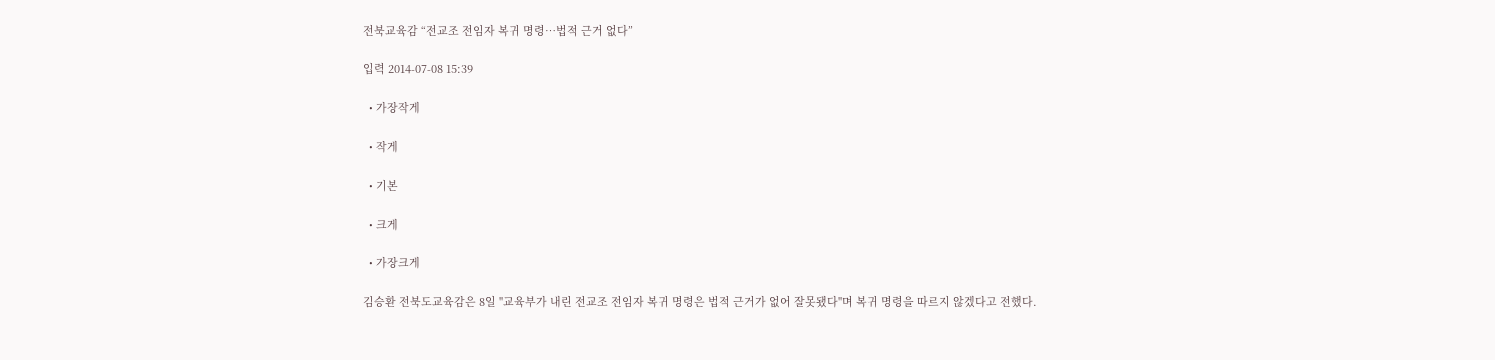전북교육감 “전교조 전임자 복귀 명령…법적 근거 없다”

입력 2014-07-08 15:39

  • 가장작게

  • 작게

  • 기본

  • 크게

  • 가장크게

김승환 전북도교육감은 8일 "교육부가 내린 전교조 전임자 복귀 명령은 법적 근거가 없어 잘못됐다"며 복귀 명령을 따르지 않겠다고 전했다.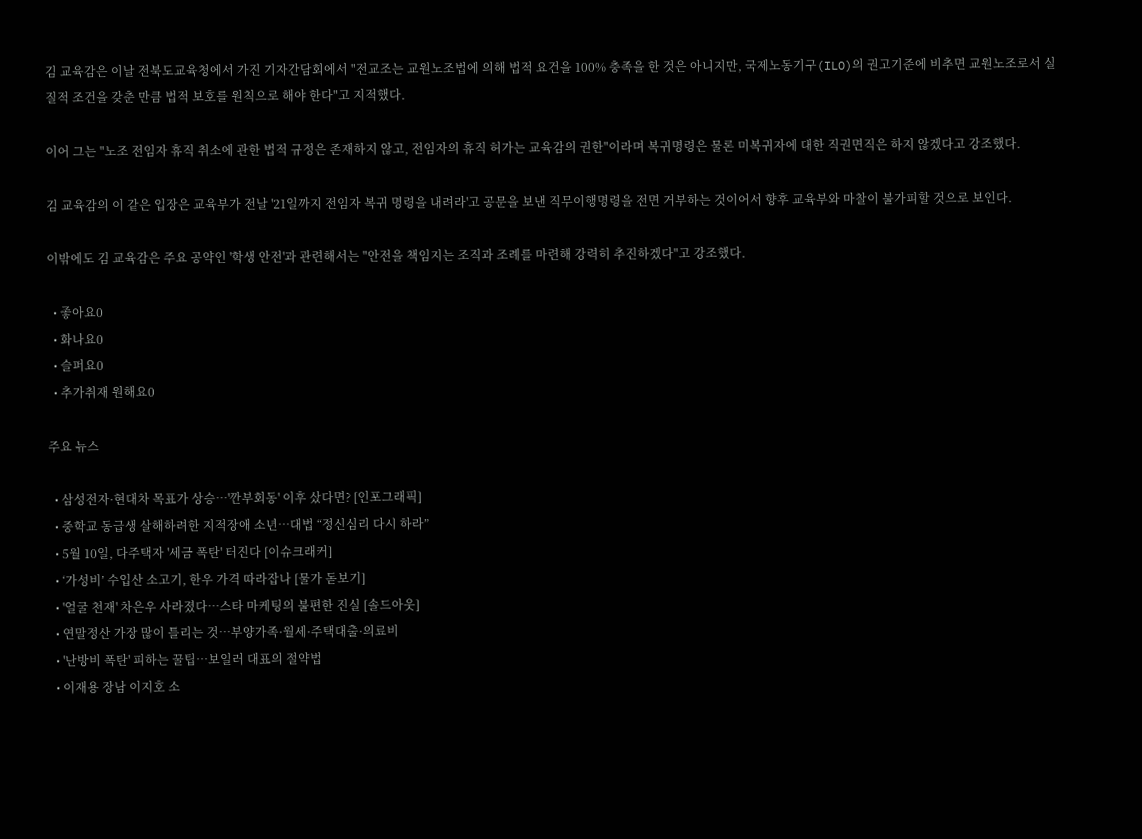김 교육감은 이날 전북도교육청에서 가진 기자간담회에서 "전교조는 교원노조법에 의해 법적 요건을 100% 충족을 한 것은 아니지만, 국제노동기구(ILO)의 권고기준에 비추면 교원노조로서 실질적 조건을 갖춘 만큼 법적 보호를 원칙으로 해야 한다"고 지적했다.

이어 그는 "노조 전임자 휴직 취소에 관한 법적 규정은 존재하지 않고, 전임자의 휴직 허가는 교육감의 권한"이라며 복귀명령은 물론 미복귀자에 대한 직권면직은 하지 않겠다고 강조했다.

김 교육감의 이 같은 입장은 교육부가 전날 '21일까지 전임자 복귀 명령을 내려라'고 공문을 보낸 직무이행명령을 전면 거부하는 것이어서 향후 교육부와 마찰이 불가피할 것으로 보인다.

이밖에도 김 교육감은 주요 공약인 '학생 안전'과 관련해서는 "안전을 책임지는 조직과 조례를 마련해 강력히 추진하겠다"고 강조했다.

  • 좋아요0
  • 화나요0
  • 슬퍼요0
  • 추가취재 원해요0

주요 뉴스

  • 삼성전자·현대차 목표가 상승…'깐부회동' 이후 샀다면? [인포그래픽]
  • 중학교 동급생 살해하려한 지적장애 소년…대법 “정신심리 다시 하라”
  • 5월 10일, 다주택자 '세금 폭탄' 터진다 [이슈크래커]
  • ‘가성비’ 수입산 소고기, 한우 가격 따라잡나 [물가 돋보기]
  • '얼굴 천재' 차은우 사라졌다⋯스타 마케팅의 불편한 진실 [솔드아웃]
  • 연말정산 가장 많이 틀리는 것⋯부양가족·월세·주택대출·의료비
  • '난방비 폭탄' 피하는 꿀팁…보일러 대표의 절약법
  • 이재용 장남 이지호 소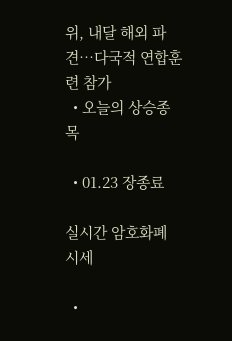위, 내달 해외 파견…다국적 연합훈련 참가
  • 오늘의 상승종목

  • 01.23 장종료

실시간 암호화폐 시세

  •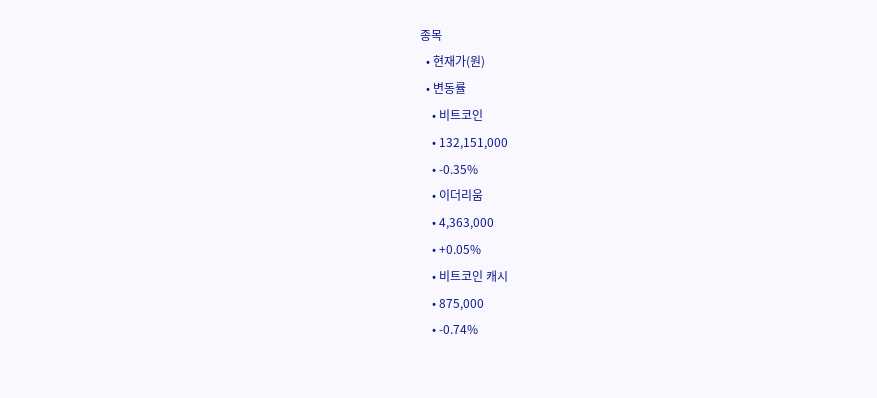종목
  • 현재가(원)
  • 변동률
    • 비트코인
    • 132,151,000
    • -0.35%
    • 이더리움
    • 4,363,000
    • +0.05%
    • 비트코인 캐시
    • 875,000
    • -0.74%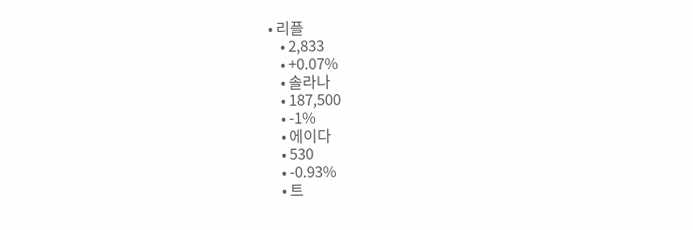• 리플
    • 2,833
    • +0.07%
    • 솔라나
    • 187,500
    • -1%
    • 에이다
    • 530
    • -0.93%
    • 트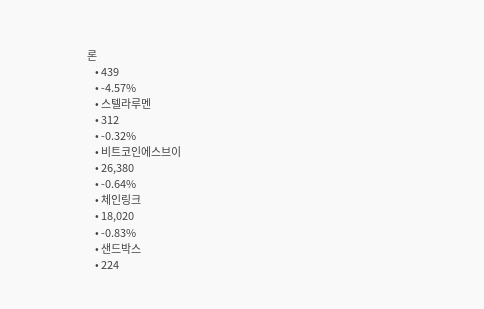론
    • 439
    • -4.57%
    • 스텔라루멘
    • 312
    • -0.32%
    • 비트코인에스브이
    • 26,380
    • -0.64%
    • 체인링크
    • 18,020
    • -0.83%
    • 샌드박스
    • 224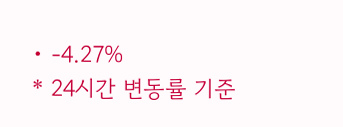• -4.27%
* 24시간 변동률 기준